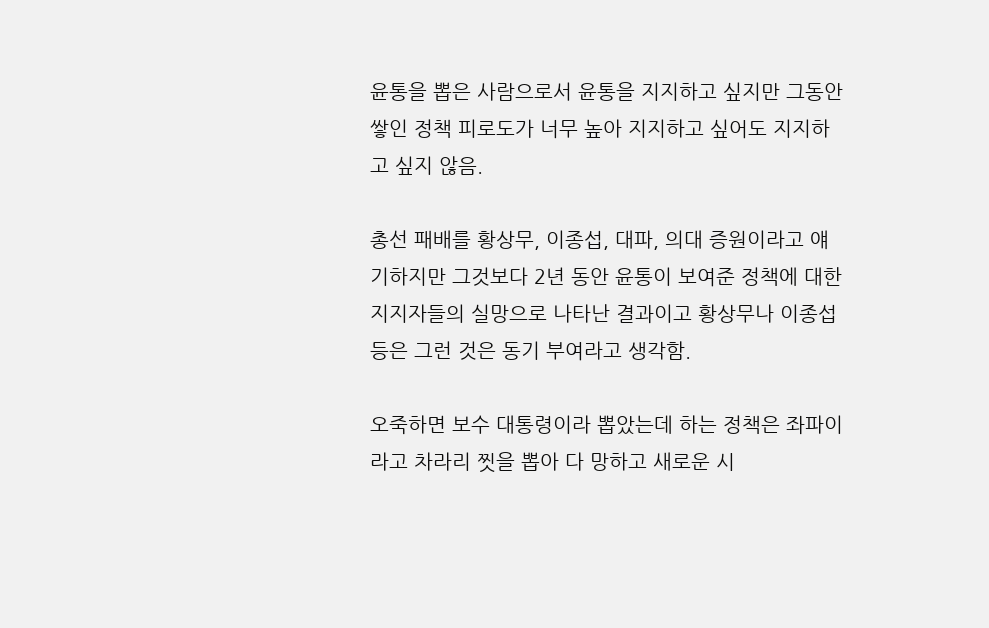윤통을 뽑은 사람으로서 윤통을 지지하고 싶지만 그동안 쌓인 정책 피로도가 너무 높아 지지하고 싶어도 지지하고 싶지 않음.

총선 패배를 황상무, 이종섭, 대파, 의대 증원이라고 얘기하지만 그것보다 2년 동안 윤통이 보여준 정책에 대한 지지자들의 실망으로 나타난 결과이고 황상무나 이종섭 등은 그런 것은 동기 부여라고 생각함.

오죽하면 보수 대통령이라 뽑았는데 하는 정책은 좌파이라고 차라리 찟을 뽑아 다 망하고 새로운 시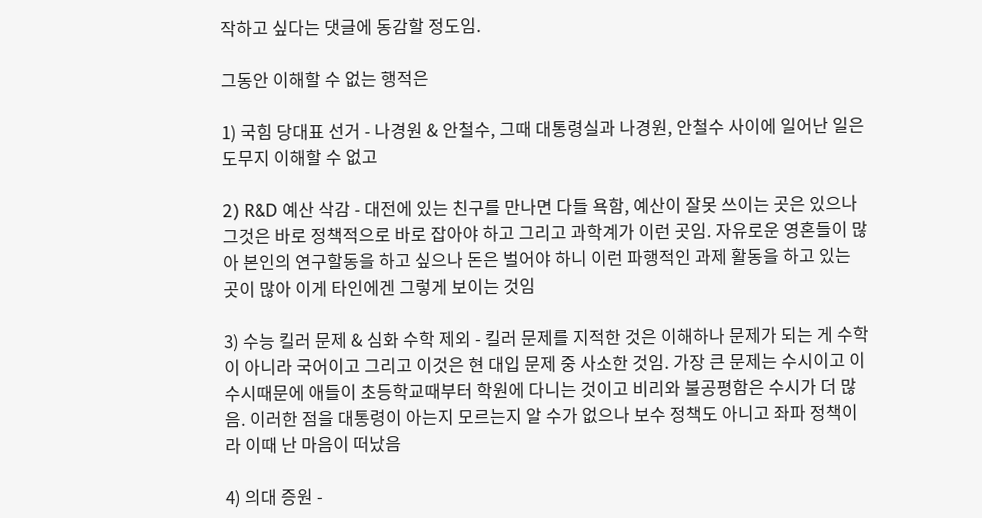작하고 싶다는 댓글에 동감할 정도임.

그동안 이해할 수 없는 행적은

1) 국힘 당대표 선거 - 나경원 & 안철수, 그때 대통령실과 나경원, 안철수 사이에 일어난 일은 도무지 이해할 수 없고

2) R&D 예산 삭감 - 대전에 있는 친구를 만나면 다들 욕함, 예산이 잘못 쓰이는 곳은 있으나 그것은 바로 정책적으로 바로 잡아야 하고 그리고 과학계가 이런 곳임. 자유로운 영혼들이 많아 본인의 연구할동을 하고 싶으나 돈은 벌어야 하니 이런 파행적인 과제 활동을 하고 있는 곳이 많아 이게 타인에겐 그렇게 보이는 것임

3) 수능 킬러 문제 & 심화 수학 제외 - 킬러 문제를 지적한 것은 이해하나 문제가 되는 게 수학이 아니라 국어이고 그리고 이것은 현 대입 문제 중 사소한 것임. 가장 큰 문제는 수시이고 이 수시때문에 애들이 초등학교때부터 학원에 다니는 것이고 비리와 불공평함은 수시가 더 많음. 이러한 점을 대통령이 아는지 모르는지 알 수가 없으나 보수 정책도 아니고 좌파 정책이라 이때 난 마음이 떠났음

4) 의대 증원 -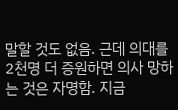말할 것도 없음. 근데 의대를 2천명 더 증원하면 의사 망하는 것은 자명함. 지금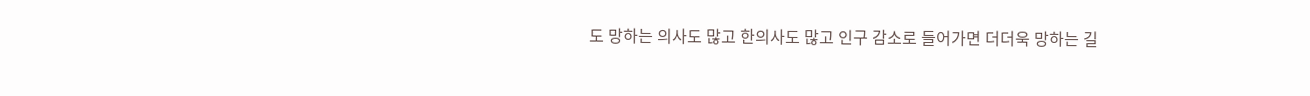도 망하는 의사도 많고 한의사도 많고 인구 감소로 들어가면 더더욱 망하는 길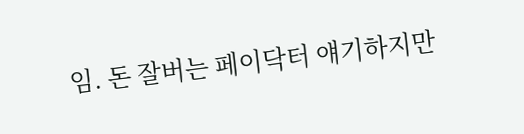임. 돈 잘버는 페이닥터 얘기하지만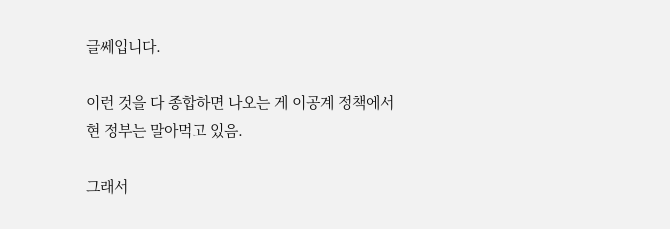글쎄입니다.

이런 것을 다 종합하면 나오는 게 이공계 정책에서 현 정부는 말아먹고 있음.

그래서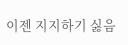이젠 지지하기 싫음